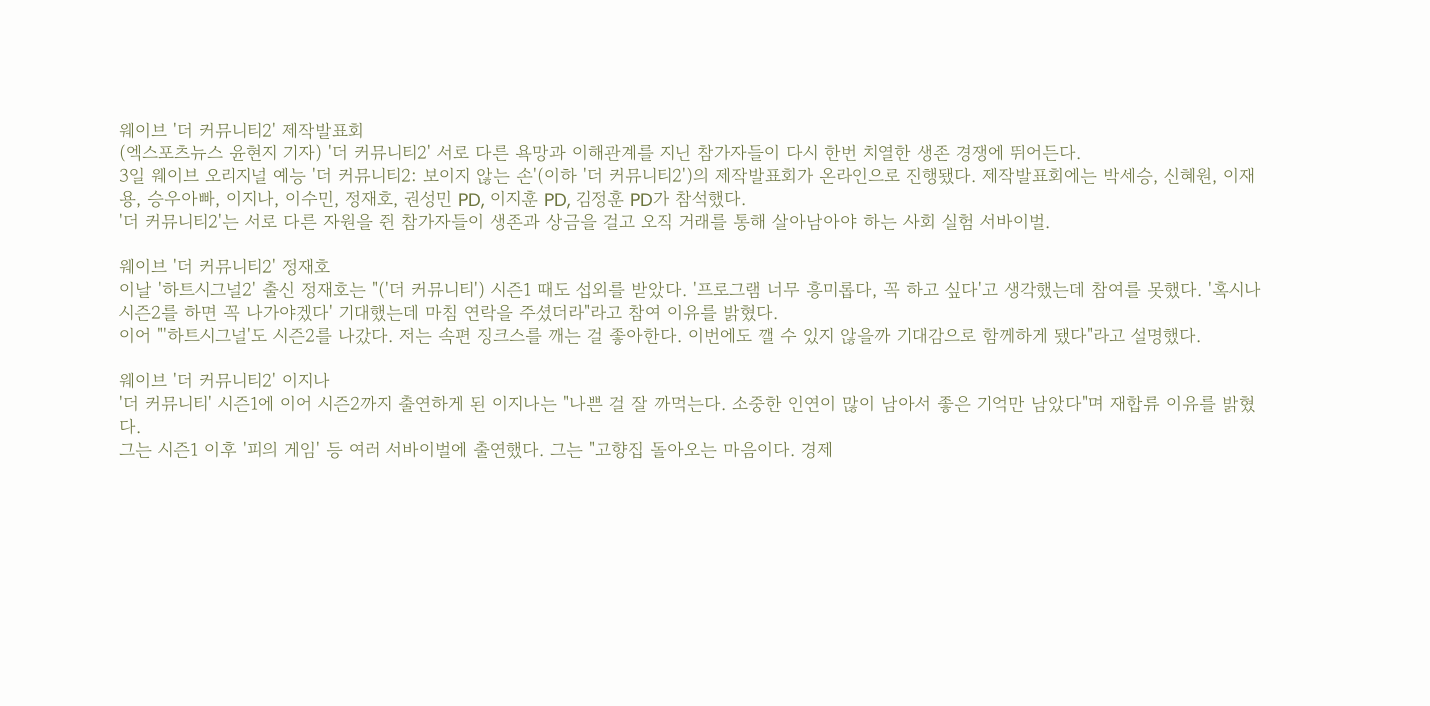웨이브 '더 커뮤니티2' 제작발표회
(엑스포츠뉴스 윤현지 기자) '더 커뮤니티2' 서로 다른 욕망과 이해관계를 지닌 참가자들이 다시 한번 치열한 생존 경쟁에 뛰어든다.
3일 웨이브 오리지널 예능 '더 커뮤니티2: 보이지 않는 손'(이하 '더 커뮤니티2')의 제작발표회가 온라인으로 진행됐다. 제작발표회에는 박세승, 신혜원, 이재용, 승우아빠, 이지나, 이수민, 정재호, 권성민 PD, 이지훈 PD, 김정훈 PD가 참석했다.
'더 커뮤니티2'는 서로 다른 자원을 쥔 참가자들이 생존과 상금을 걸고 오직 거래를 통해 살아남아야 하는 사회 실험 서바이벌.

웨이브 '더 커뮤니티2' 정재호
이날 '하트시그널2' 출신 정재호는 "('더 커뮤니티') 시즌1 때도 섭외를 받았다. '프로그램 너무 흥미롭다, 꼭 하고 싶다'고 생각했는데 참여를 못했다. '혹시나 시즌2를 하면 꼭 나가야겠다' 기대했는데 마침 연락을 주셨더라"라고 참여 이유를 밝혔다.
이어 "'하트시그널'도 시즌2를 나갔다. 저는 속편 징크스를 깨는 걸 좋아한다. 이번에도 깰 수 있지 않을까 기대감으로 함께하게 됐다"라고 설명했다.

웨이브 '더 커뮤니티2' 이지나
'더 커뮤니티' 시즌1에 이어 시즌2까지 출연하게 된 이지나는 "나쁜 걸 잘 까먹는다. 소중한 인연이 많이 남아서 좋은 기억만 남았다"며 재합류 이유를 밝혔다.
그는 시즌1 이후 '피의 게임' 등 여러 서바이벌에 출연했다. 그는 "고향집 돌아오는 마음이다. 경제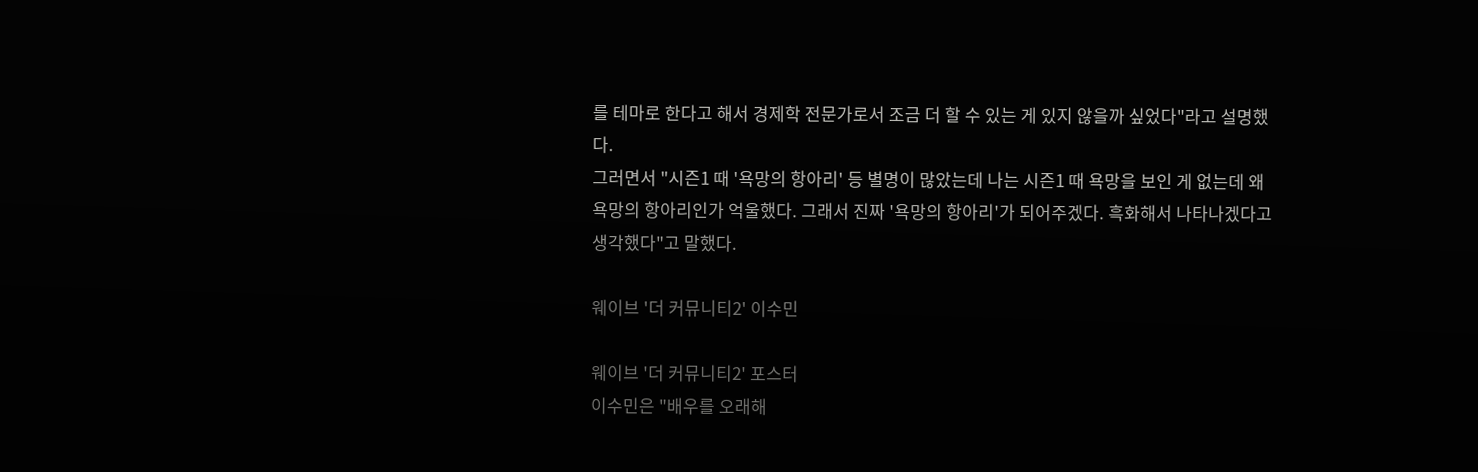를 테마로 한다고 해서 경제학 전문가로서 조금 더 할 수 있는 게 있지 않을까 싶었다"라고 설명했다.
그러면서 "시즌1 때 '욕망의 항아리' 등 별명이 많았는데 나는 시즌1 때 욕망을 보인 게 없는데 왜 욕망의 항아리인가 억울했다. 그래서 진짜 '욕망의 항아리'가 되어주겠다. 흑화해서 나타나겠다고 생각했다"고 말했다.

웨이브 '더 커뮤니티2' 이수민

웨이브 '더 커뮤니티2' 포스터
이수민은 "배우를 오래해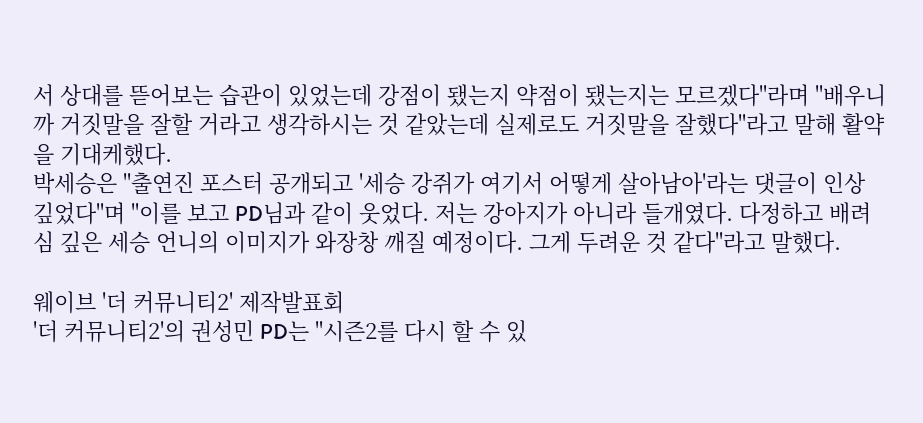서 상대를 뜯어보는 습관이 있었는데 강점이 됐는지 약점이 됐는지는 모르겠다"라며 "배우니까 거짓말을 잘할 거라고 생각하시는 것 같았는데 실제로도 거짓말을 잘했다"라고 말해 활약을 기대케했다.
박세승은 "출연진 포스터 공개되고 '세승 강쥐가 여기서 어떻게 살아남아'라는 댓글이 인상 깊었다"며 "이를 보고 PD님과 같이 웃었다. 저는 강아지가 아니라 들개였다. 다정하고 배려심 깊은 세승 언니의 이미지가 와장창 깨질 예정이다. 그게 두려운 것 같다"라고 말했다.

웨이브 '더 커뮤니티2' 제작발표회
'더 커뮤니티2'의 권성민 PD는 "시즌2를 다시 할 수 있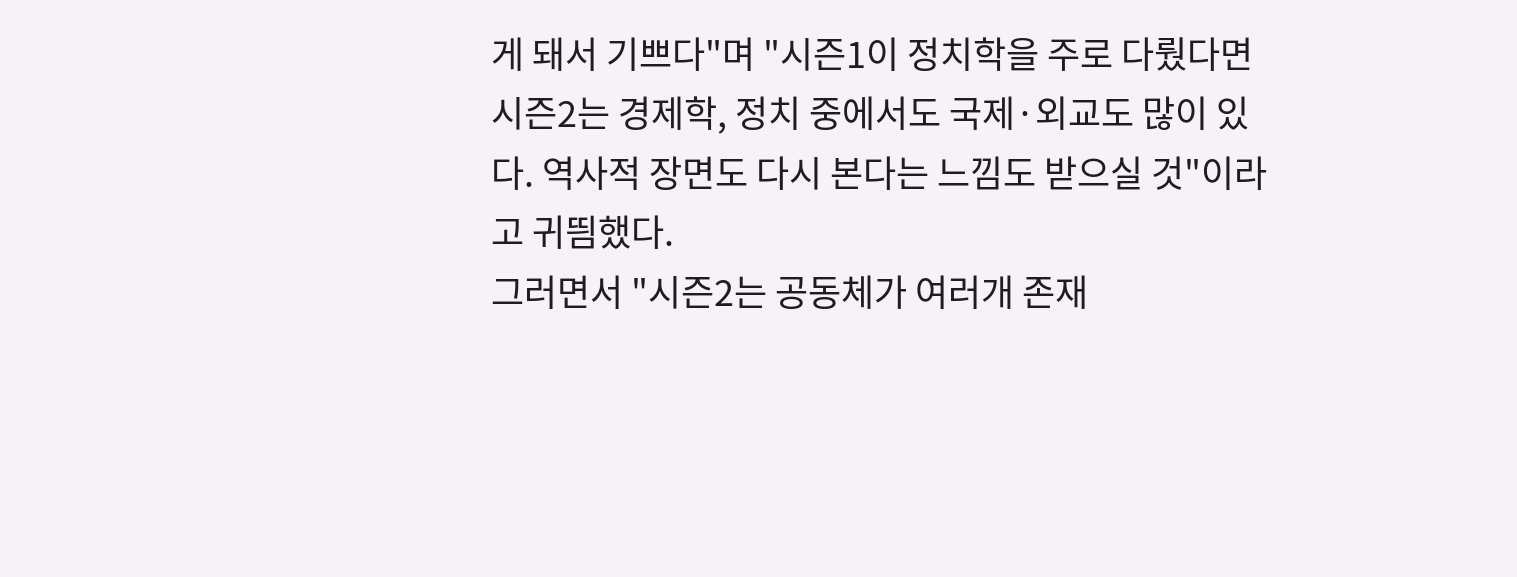게 돼서 기쁘다"며 "시즌1이 정치학을 주로 다뤘다면 시즌2는 경제학, 정치 중에서도 국제·외교도 많이 있다. 역사적 장면도 다시 본다는 느낌도 받으실 것"이라고 귀띔했다.
그러면서 "시즌2는 공동체가 여러개 존재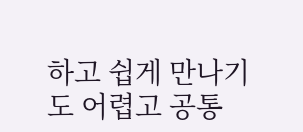하고 쉽게 만나기도 어렵고 공통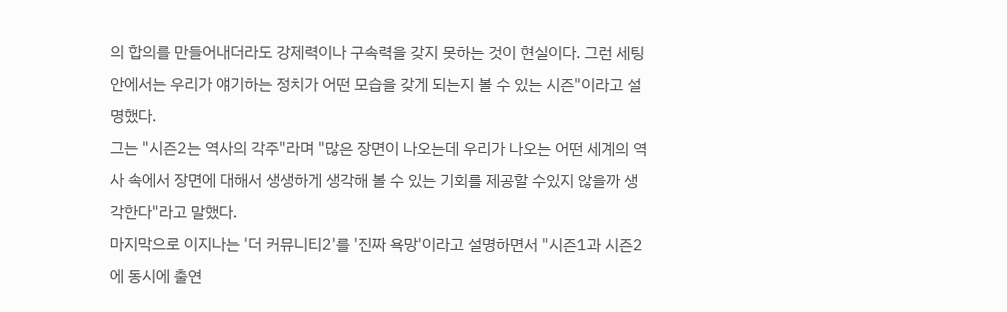의 합의를 만들어내더라도 강제력이나 구속력을 갖지 못하는 것이 현실이다. 그런 세팅 안에서는 우리가 얘기하는 정치가 어떤 모습을 갖게 되는지 볼 수 있는 시즌"이라고 설명했다.
그는 "시즌2는 역사의 각주"라며 "많은 장면이 나오는데 우리가 나오는 어떤 세계의 역사 속에서 장면에 대해서 생생하게 생각해 볼 수 있는 기회를 제공할 수있지 않을까 생각한다"라고 말했다.
마지막으로 이지나는 '더 커뮤니티2'를 '진짜 욕망'이라고 설명하면서 "시즌1과 시즌2에 동시에 출연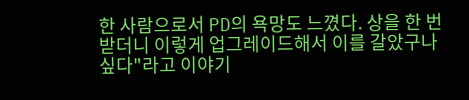한 사람으로서 PD의 욕망도 느꼈다. 상을 한 번 받더니 이렇게 업그레이드해서 이를 갈았구나 싶다"라고 이야기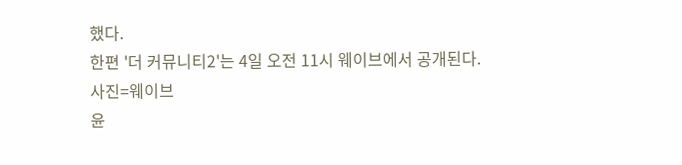했다.
한편 '더 커뮤니티2'는 4일 오전 11시 웨이브에서 공개된다.
사진=웨이브
윤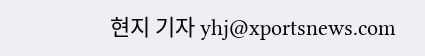현지 기자 yhj@xportsnews.com